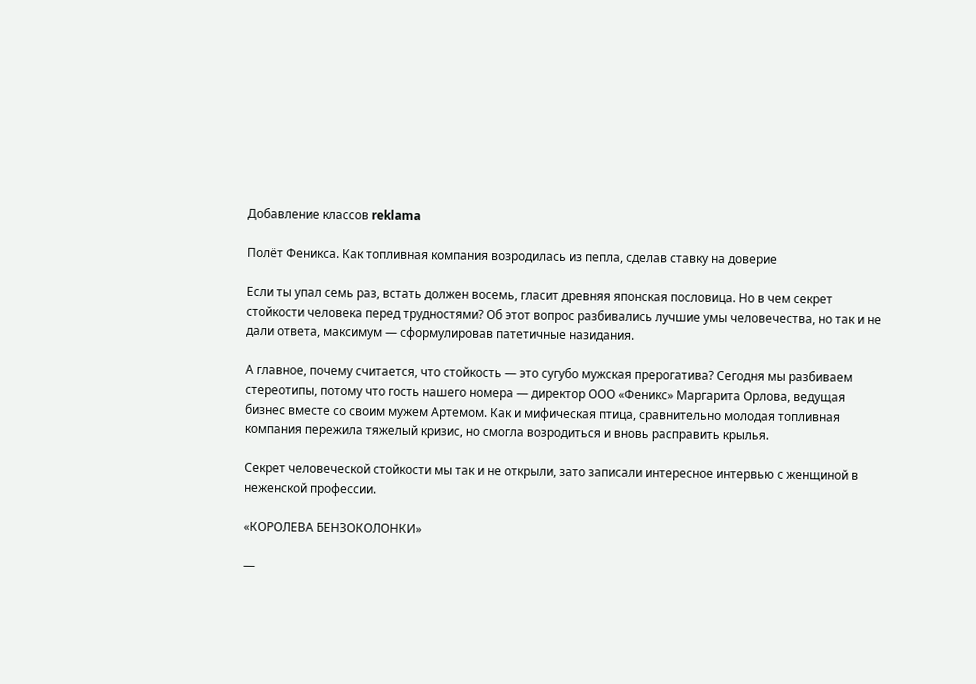Добавление классов reklama

Полёт Феникса. Как топливная компания возродилась из пепла, сделав ставку на доверие

Если ты упал семь раз, встать должен восемь, гласит древняя японская пословица. Но в чем секрет стойкости человека перед трудностями? Об этот вопрос разбивались лучшие умы человечества, но так и не дали ответа, максимум — сформулировав патетичные назидания.

А главное, почему считается, что стойкость — это сугубо мужская прерогатива? Сегодня мы разбиваем стереотипы, потому что гость нашего номера — директор ООО «Феникс» Маргарита Орлова, ведущая бизнес вместе со своим мужем Артемом. Как и мифическая птица, сравнительно молодая топливная компания пережила тяжелый кризис, но смогла возродиться и вновь расправить крылья.

Секрет человеческой стойкости мы так и не открыли, зато записали интересное интервью с женщиной в неженской профессии.

«КОРОЛЕВА БЕНЗОКОЛОНКИ»

—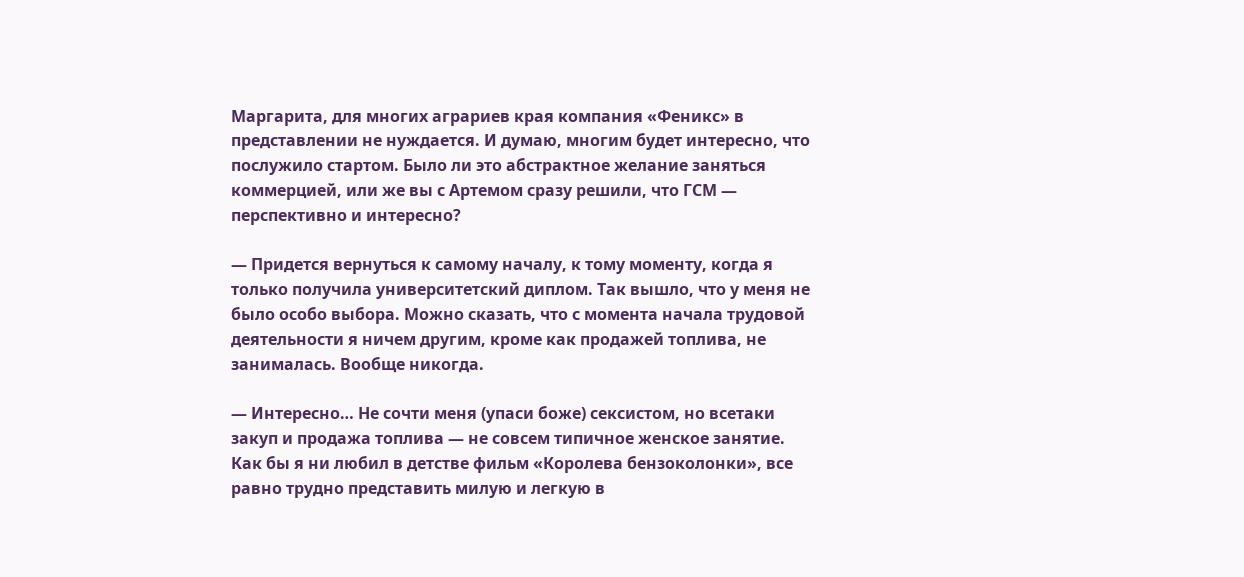Маргарита, для многих аграриев края компания «Феникс» в представлении не нуждается. И думаю, многим будет интересно, что послужило стартом. Было ли это абстрактное желание заняться коммерцией, или же вы с Артемом сразу решили, что ГСМ — перспективно и интересно?

— Придется вернуться к самому началу, к тому моменту, когда я только получила университетский диплом. Так вышло, что у меня не было особо выбора. Можно сказать, что с момента начала трудовой деятельности я ничем другим, кроме как продажей топлива, не занималась. Вообще никогда.

— Интересно… Не сочти меня (упаси боже) сексистом, но всетаки закуп и продажа топлива — не совсем типичное женское занятие. Как бы я ни любил в детстве фильм «Королева бензоколонки», все равно трудно представить милую и легкую в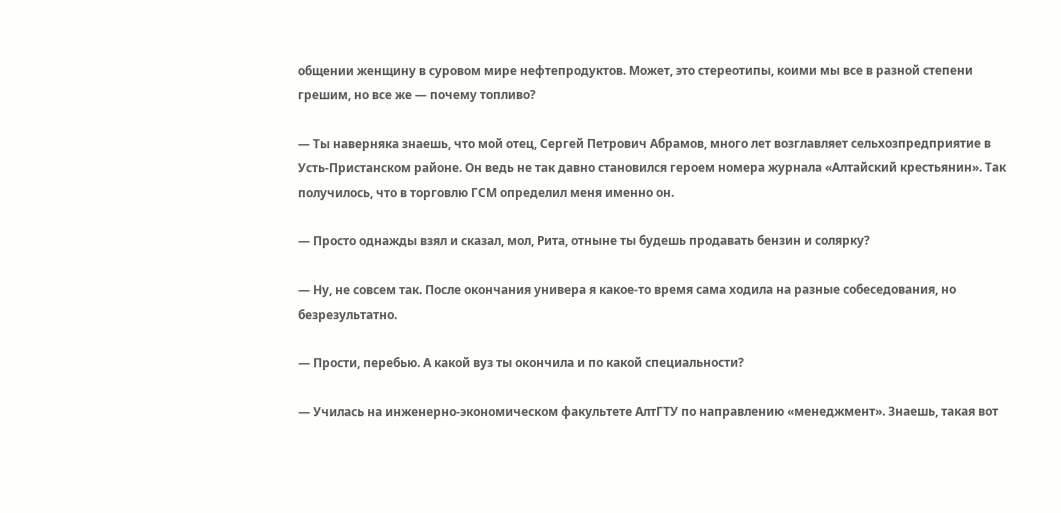общении женщину в суровом мире нефтепродуктов. Может, это стереотипы, коими мы все в разной степени грешим, но все же — почему топливо?

— Ты наверняка знаешь, что мой отец, Сергей Петрович Абрамов, много лет возглавляет сельхозпредприятие в Усть-Пристанском районе. Он ведь не так давно становился героем номера журнала «Алтайский крестьянин». Так получилось, что в торговлю ГСМ определил меня именно он.

— Просто однажды взял и сказал, мол, Рита, отныне ты будешь продавать бензин и солярку?

— Ну, не совсем так. После окончания универа я какое‑то время сама ходила на разные собеседования, но безрезультатно.

— Прости, перебью. А какой вуз ты окончила и по какой специальности?

— Училась на инженерно-экономическом факультете АлтГТУ по направлению «менеджмент». Знаешь, такая вот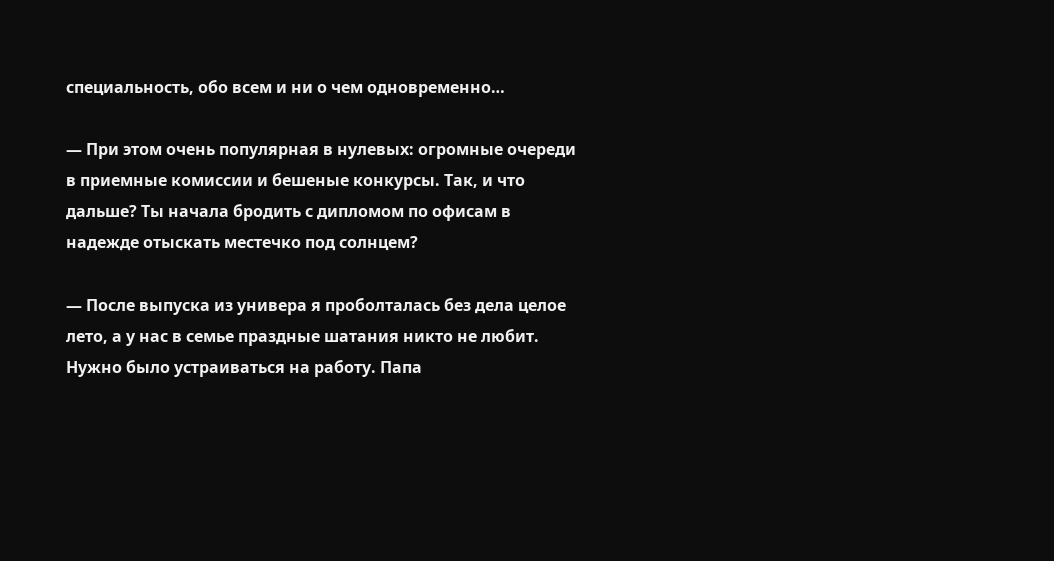специальность, обо всем и ни о чем одновременно…

— При этом очень популярная в нулевых: огромные очереди в приемные комиссии и бешеные конкурсы. Так, и что дальше? Ты начала бродить с дипломом по офисам в надежде отыскать местечко под солнцем?

— После выпуска из универа я проболталась без дела целое лето, а у нас в семье праздные шатания никто не любит. Нужно было устраиваться на работу. Папа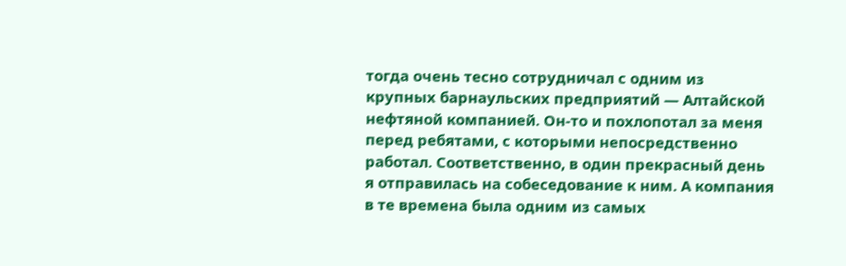тогда очень тесно сотрудничал с одним из крупных барнаульских предприятий — Алтайской нефтяной компанией. Он‑то и похлопотал за меня перед ребятами, с которыми непосредственно работал. Соответственно, в один прекрасный день я отправилась на собеседование к ним. А компания в те времена была одним из самых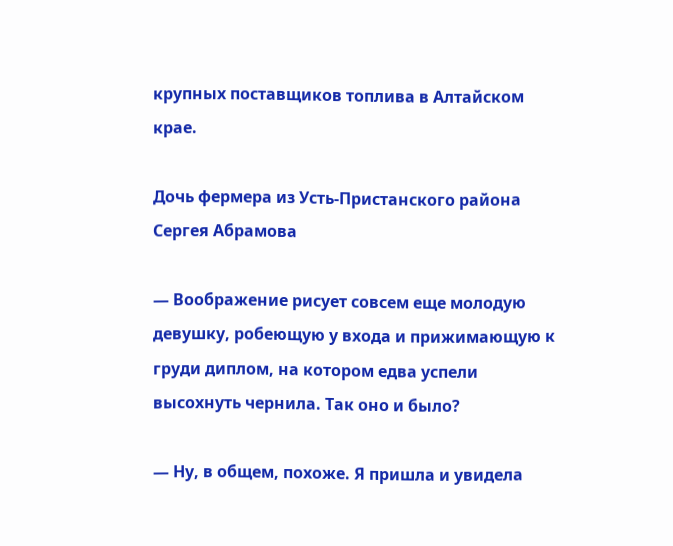крупных поставщиков топлива в Алтайском крае.

Дочь фермера из Усть-Пристанского района Сергея Абрамова

— Воображение рисует совсем еще молодую девушку, робеющую у входа и прижимающую к груди диплом, на котором едва успели высохнуть чернила. Так оно и было?

— Ну, в общем, похоже. Я пришла и увидела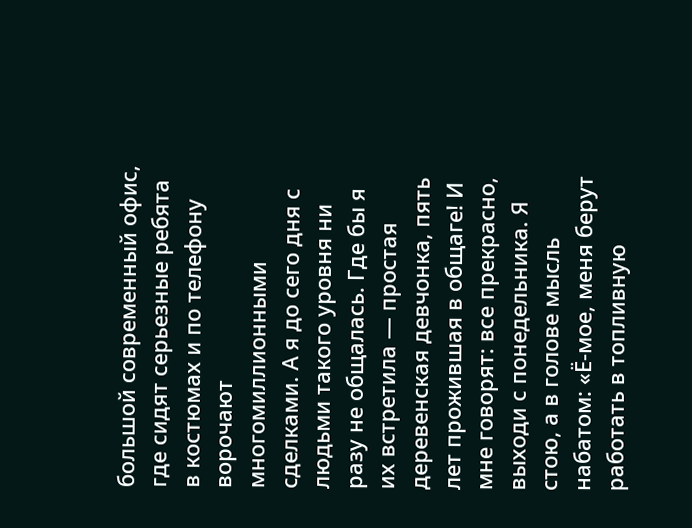большой современный офис, где сидят серьезные ребята в костюмах и по телефону ворочают многомиллионными сделками. А я до сего дня с людьми такого уровня ни разу не общалась. Где бы я их встретила — простая деревенская девчонка, пять лет прожившая в общаге! И мне говорят: все прекрасно, выходи с понедельника. Я стою, а в голове мысль набатом: «Ё-мое, меня берут работать в топливную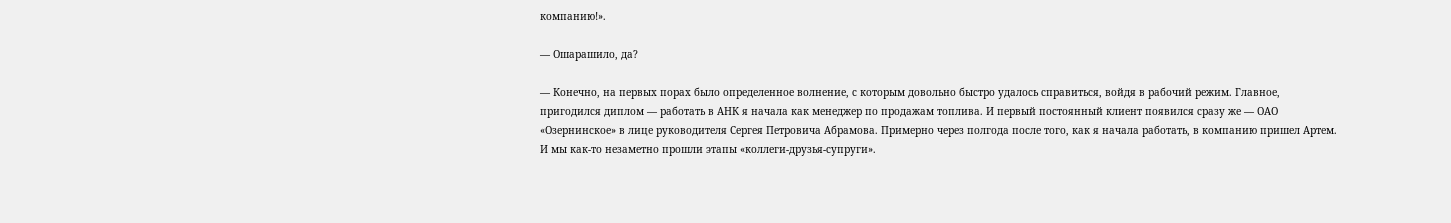компанию!».

— Ошарашило, да?

— Конечно, на первых порах было определенное волнение, с которым довольно быстро удалось справиться, войдя в рабочий режим. Главное, пригодился диплом — работать в АНК я начала как менеджер по продажам топлива. И первый постоянный клиент появился сразу же — ОАО «Озернинское» в лице руководителя Сергея Петровича Абрамова. Примерно через полгода после того, как я начала работать, в компанию пришел Артем. И мы как‑то незаметно прошли этапы «коллеги-друзья-супруги».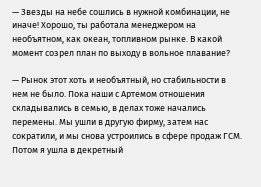— Звезды на небе сошлись в нужной комбинации, не иначе! Хорошо, ты работала менеджером на необъятном, как океан, топливном рынке. В какой момент созрел план по выходу в вольное плавание?

— Рынок этот хоть и необъятный, но стабильности в нем не было. Пока наши с Артемом отношения складывались в семью, в делах тоже начались перемены. Мы ушли в другую фирму, затем нас сократили, и мы снова устроились в сфере продаж ГСМ. Потом я ушла в декретный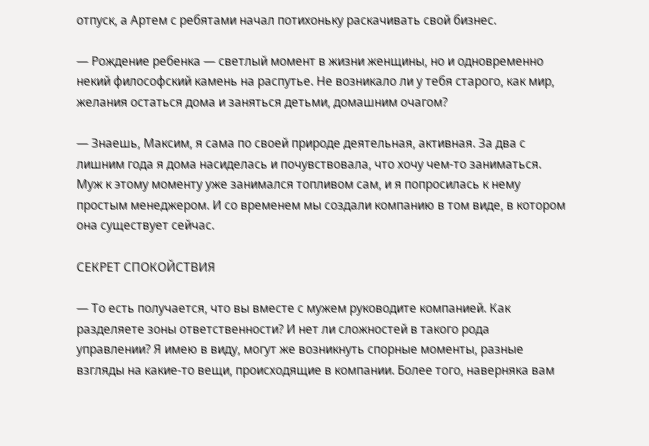отпуск, а Артем с ребятами начал потихоньку раскачивать свой бизнес.

— Рождение ребенка — светлый момент в жизни женщины, но и одновременно некий философский камень на распутье. Не возникало ли у тебя старого, как мир, желания остаться дома и заняться детьми, домашним очагом?

— Знаешь, Максим, я сама по своей природе деятельная, активная. За два с лишним года я дома насиделась и почувствовала, что хочу чем‑то заниматься. Муж к этому моменту уже занимался топливом сам, и я попросилась к нему простым менеджером. И со временем мы создали компанию в том виде, в котором она существует сейчас.

СЕКРЕТ СПОКОЙСТВИЯ

— То есть получается, что вы вместе с мужем руководите компанией. Как разделяете зоны ответственности? И нет ли сложностей в такого рода управлении? Я имею в виду, могут же возникнуть спорные моменты, разные взгляды на какие‑то вещи, происходящие в компании. Более того, наверняка вам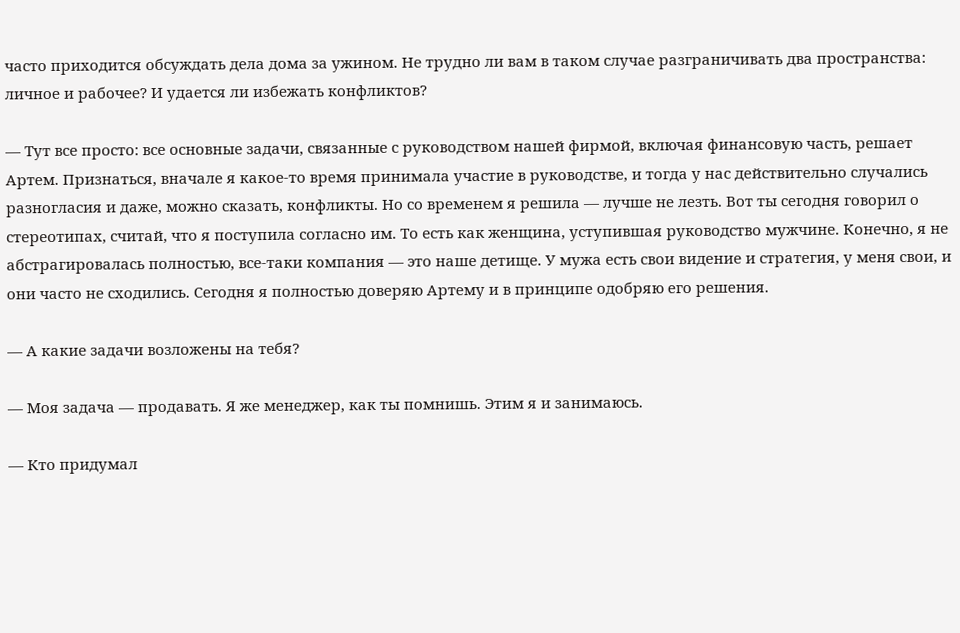часто приходится обсуждать дела дома за ужином. Не трудно ли вам в таком случае разграничивать два пространства: личное и рабочее? И удается ли избежать конфликтов?

— Тут все просто: все основные задачи, связанные с руководством нашей фирмой, включая финансовую часть, решает Артем. Признаться, вначале я какое‑то время принимала участие в руководстве, и тогда у нас действительно случались разногласия и даже, можно сказать, конфликты. Но со временем я решила — лучше не лезть. Вот ты сегодня говорил о стереотипах, считай, что я поступила согласно им. То есть как женщина, уступившая руководство мужчине. Конечно, я не абстрагировалась полностью, все‑таки компания — это наше детище. У мужа есть свои видение и стратегия, у меня свои, и они часто не сходились. Сегодня я полностью доверяю Артему и в принципе одобряю его решения.

— А какие задачи возложены на тебя?

— Моя задача — продавать. Я же менеджер, как ты помнишь. Этим я и занимаюсь.

— Кто придумал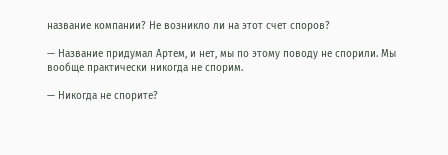название компании? Не возникло ли на этот счет споров?

— Название придумал Артем, и нет, мы по этому поводу не спорили. Мы вообще практически никогда не спорим.

— Никогда не спорите?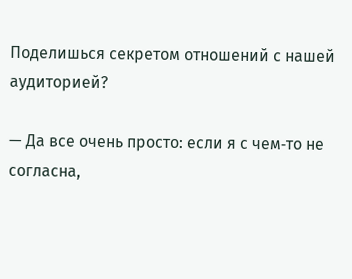Поделишься секретом отношений с нашей аудиторией?

— Да все очень просто: если я с чем‑то не согласна,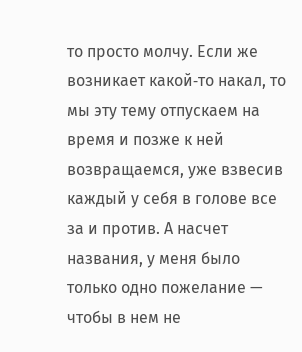то просто молчу. Если же возникает какой‑то накал, то мы эту тему отпускаем на время и позже к ней возвращаемся, уже взвесив каждый у себя в голове все за и против. А насчет названия, у меня было только одно пожелание — чтобы в нем не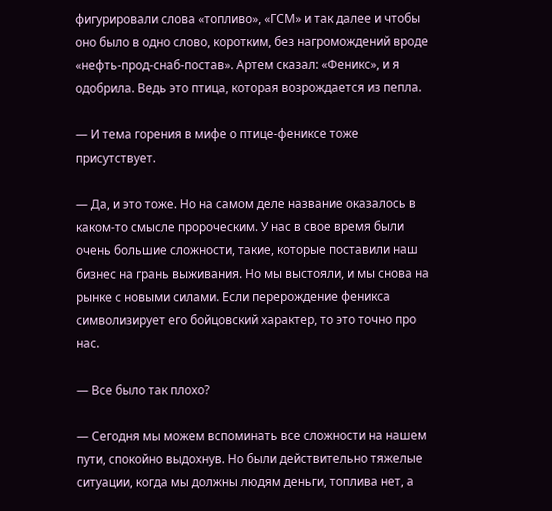фигурировали слова «топливо», «ГСМ» и так далее и чтобы оно было в одно слово, коротким, без нагромождений вроде «нефть-прод-снаб-постав». Артем сказал: «Феникс», и я одобрила. Ведь это птица, которая возрождается из пепла.

— И тема горения в мифе о птице-фениксе тоже присутствует.

— Да, и это тоже. Но на самом деле название оказалось в каком‑то смысле пророческим. У нас в свое время были очень большие сложности, такие, которые поставили наш бизнес на грань выживания. Но мы выстояли, и мы снова на рынке с новыми силами. Если перерождение феникса символизирует его бойцовский характер, то это точно про нас.

— Все было так плохо?

— Сегодня мы можем вспоминать все сложности на нашем пути, спокойно выдохнув. Но были действительно тяжелые ситуации, когда мы должны людям деньги, топлива нет, а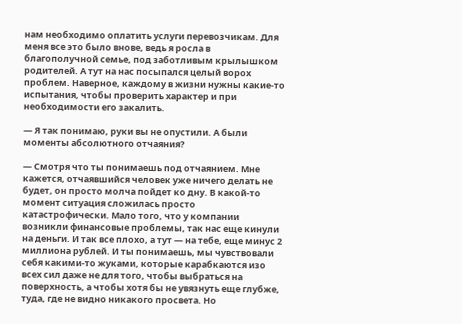нам необходимо оплатить услуги перевозчикам. Для меня все это было внове, ведь я росла в благополучной семье, под заботливым крылышком родителей. А тут на нас посыпался целый ворох проблем. Наверное, каждому в жизни нужны какие‑то испытания, чтобы проверить характер и при необходимости его закалить.

— Я так понимаю, руки вы не опустили. А были моменты абсолютного отчаяния?

— Смотря что ты понимаешь под отчаянием. Мне кажется, отчаявшийся человек уже ничего делать не будет, он просто молча пойдет ко дну. В какой‑то момент ситуация сложилась просто катастрофически. Мало того, что у компании возникли финансовые проблемы, так нас еще кинули на деньги. И так все плохо, а тут — на тебе, еще минус 2 миллиона рублей. И ты понимаешь, мы чувствовали себя какими‑то жуками, которые карабкаются изо всех сил даже не для того, чтобы выбраться на поверхность, а чтобы хотя бы не увязнуть еще глубже, туда, где не видно никакого просвета. Но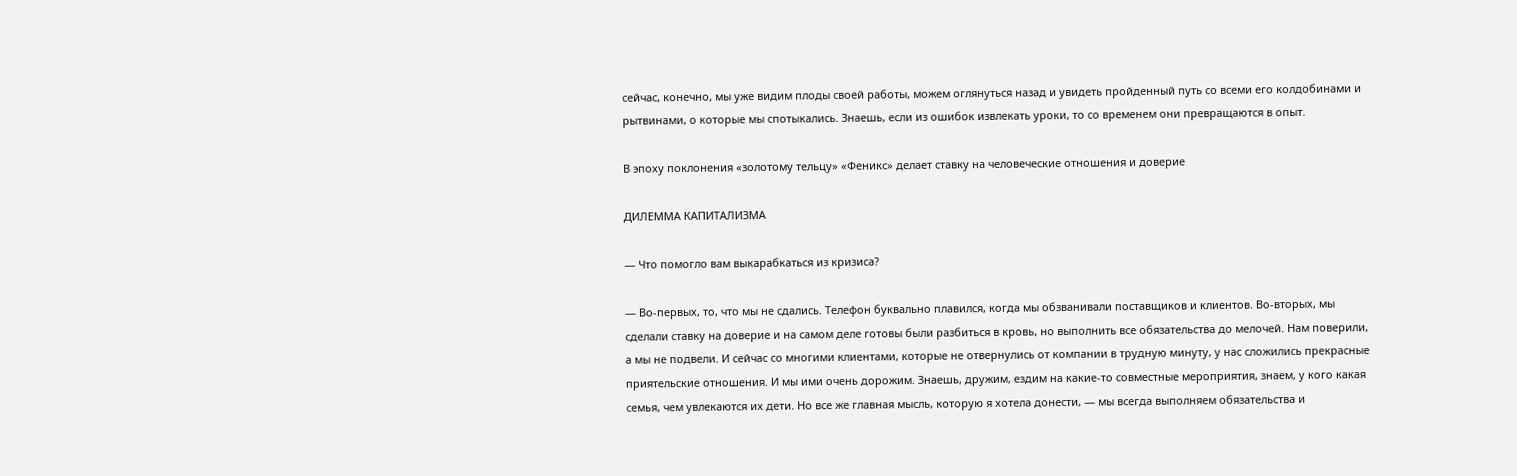сейчас, конечно, мы уже видим плоды своей работы, можем оглянуться назад и увидеть пройденный путь со всеми его колдобинами и рытвинами, о которые мы спотыкались. Знаешь, если из ошибок извлекать уроки, то со временем они превращаются в опыт.

В эпоху поклонения «золотому тельцу» «Феникс» делает ставку на человеческие отношения и доверие

ДИЛЕММА КАПИТАЛИЗМА

— Что помогло вам выкарабкаться из кризиса?

— Во-первых, то, что мы не сдались. Телефон буквально плавился, когда мы обзванивали поставщиков и клиентов. Во-вторых, мы сделали ставку на доверие и на самом деле готовы были разбиться в кровь, но выполнить все обязательства до мелочей. Нам поверили, а мы не подвели. И сейчас со многими клиентами, которые не отвернулись от компании в трудную минуту, у нас сложились прекрасные приятельские отношения. И мы ими очень дорожим. Знаешь, дружим, ездим на какие‑то совместные мероприятия, знаем, у кого какая семья, чем увлекаются их дети. Но все же главная мысль, которую я хотела донести, — мы всегда выполняем обязательства и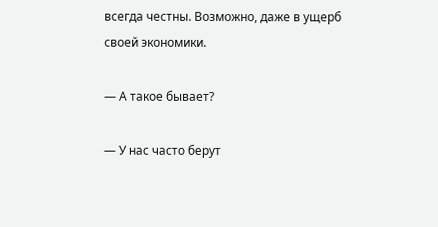всегда честны. Возможно, даже в ущерб своей экономики.

— А такое бывает?

— У нас часто берут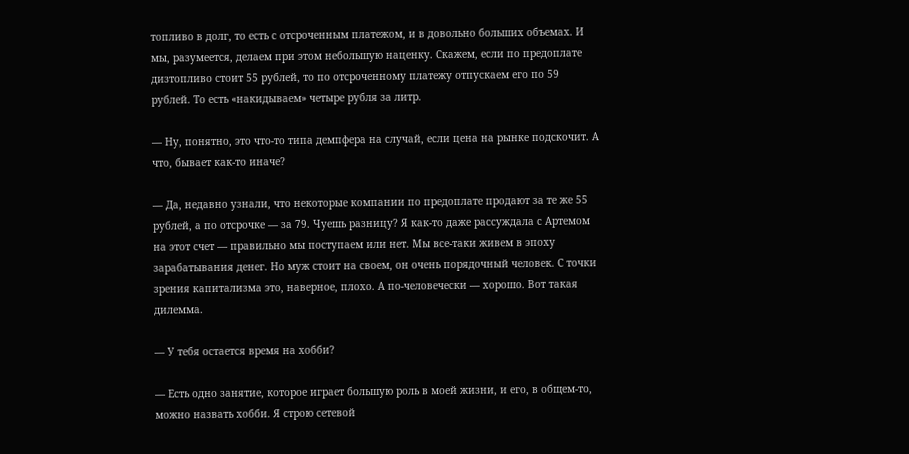топливо в долг, то есть с отсроченным платежом, и в довольно больших объемах. И мы, разумеется, делаем при этом небольшую наценку. Скажем, если по предоплате дизтопливо стоит 55 рублей, то по отсроченному платежу отпускаем его по 59 рублей. То есть «накидываем» четыре рубля за литр.

— Ну, понятно, это что‑то типа демпфера на случай, если цена на рынке подскочит. А что, бывает как‑то иначе?

— Да, недавно узнали, что некоторые компании по предоплате продают за те же 55 рублей, а по отсрочке — за 79. Чуешь разницу? Я как‑то даже рассуждала с Артемом на этот счет — правильно мы поступаем или нет. Мы все‑таки живем в эпоху зарабатывания денег. Но муж стоит на своем, он очень порядочный человек. С точки зрения капитализма это, наверное, плохо. А по‑человечески — хорошо. Вот такая дилемма.

— У тебя остается время на хобби?

— Есть одно занятие, которое играет большую роль в моей жизни, и его, в общем‑то, можно назвать хобби. Я строю сетевой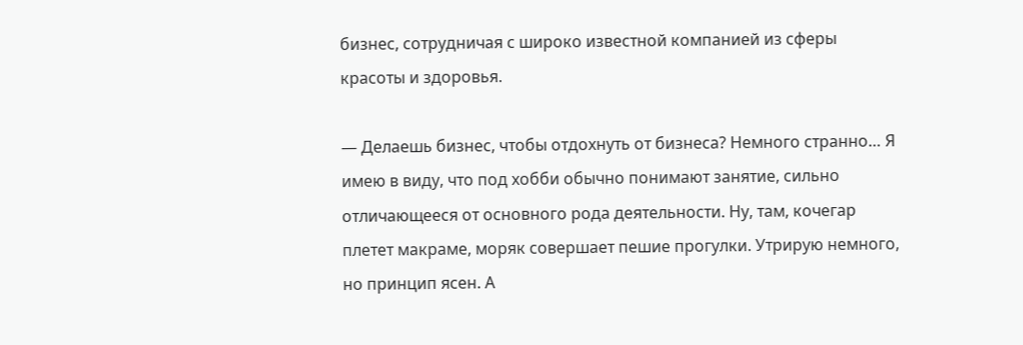бизнес, сотрудничая с широко известной компанией из сферы красоты и здоровья.

— Делаешь бизнес, чтобы отдохнуть от бизнеса? Немного странно… Я имею в виду, что под хобби обычно понимают занятие, сильно отличающееся от основного рода деятельности. Ну, там, кочегар плетет макраме, моряк совершает пешие прогулки. Утрирую немного, но принцип ясен. А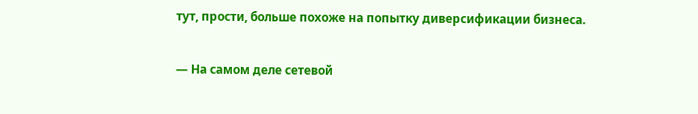тут, прости, больше похоже на попытку диверсификации бизнеса.

— На самом деле сетевой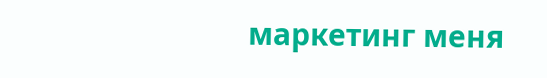маркетинг меня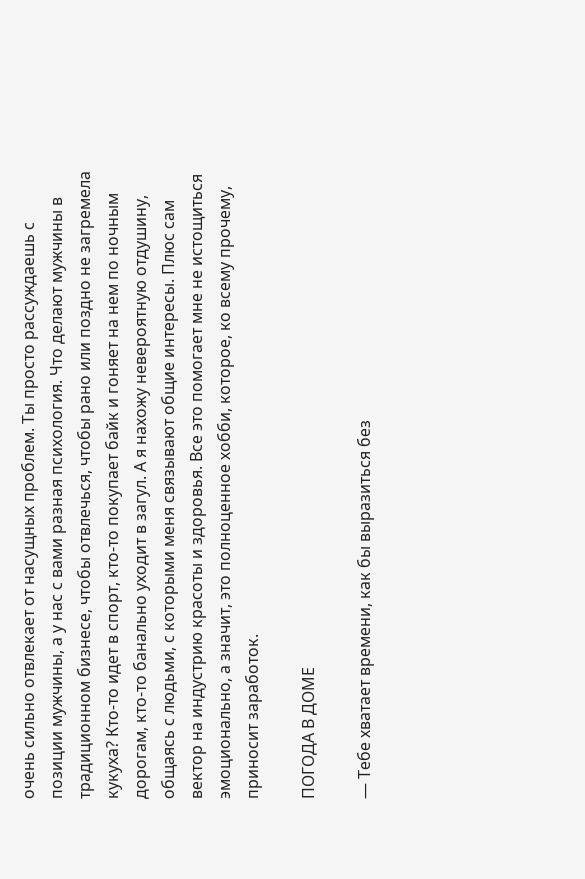очень сильно отвлекает от насущных проблем. Ты просто рассуждаешь с позиции мужчины, а у нас с вами разная психология. Что делают мужчины в традиционном бизнесе, чтобы отвлечься, чтобы рано или поздно не загремела кукуха? Кто‑то идет в спорт, кто‑то покупает байк и гоняет на нем по ночным дорогам, кто‑то банально уходит в загул. А я нахожу невероятную отдушину, общаясь с людьми, с которыми меня связывают общие интересы. Плюс сам вектор на индустрию красоты и здоровья. Все это помогает мне не истощиться эмоционально, а значит, это полноценное хобби, которое, ко всему прочему, приносит заработок.

ПОГОДА В ДОМЕ

— Тебе хватает времени, как бы выразиться без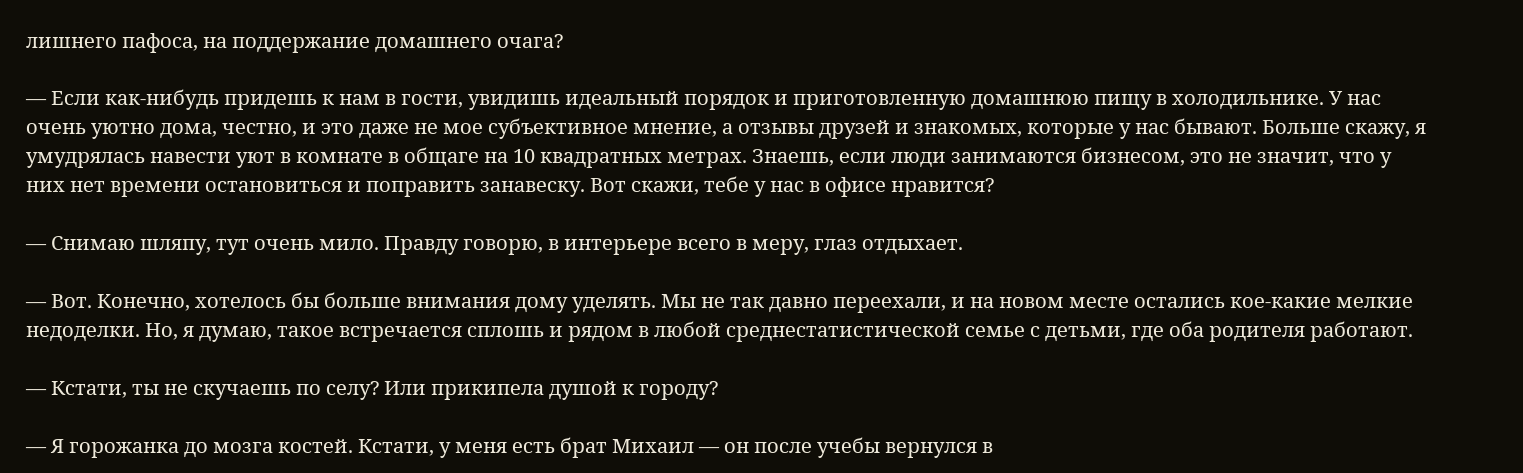лишнего пафоса, на поддержание домашнего очага?

— Если как‑нибудь придешь к нам в гости, увидишь идеальный порядок и приготовленную домашнюю пищу в холодильнике. У нас очень уютно дома, честно, и это даже не мое субъективное мнение, а отзывы друзей и знакомых, которые у нас бывают. Больше скажу, я умудрялась навести уют в комнате в общаге на 10 квадратных метрах. Знаешь, если люди занимаются бизнесом, это не значит, что у них нет времени остановиться и поправить занавеску. Вот скажи, тебе у нас в офисе нравится?

— Снимаю шляпу, тут очень мило. Правду говорю, в интерьере всего в меру, глаз отдыхает.

— Вот. Конечно, хотелось бы больше внимания дому уделять. Мы не так давно переехали, и на новом месте остались кое‑какие мелкие недоделки. Но, я думаю, такое встречается сплошь и рядом в любой среднестатистической семье с детьми, где оба родителя работают.

— Кстати, ты не скучаешь по селу? Или прикипела душой к городу?

— Я горожанка до мозга костей. Кстати, у меня есть брат Михаил — он после учебы вернулся в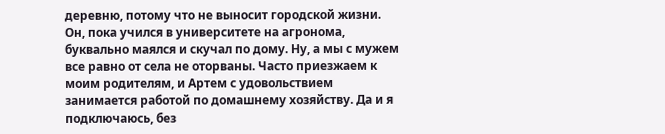деревню, потому что не выносит городской жизни. Он, пока учился в университете на агронома, буквально маялся и скучал по дому. Ну, а мы с мужем все равно от села не оторваны. Часто приезжаем к моим родителям, и Артем с удовольствием занимается работой по домашнему хозяйству. Да и я подключаюсь, без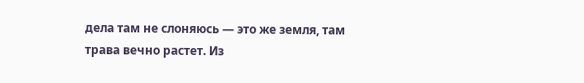дела там не слоняюсь — это же земля, там трава вечно растет. Из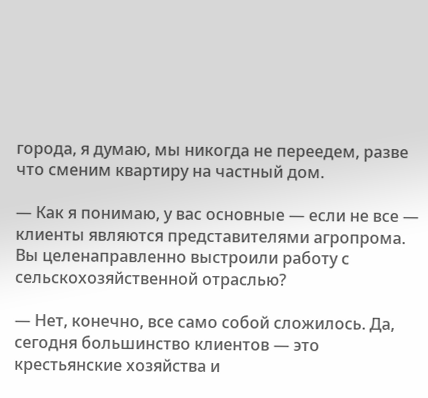города, я думаю, мы никогда не переедем, разве что сменим квартиру на частный дом.

— Как я понимаю, у вас основные — если не все — клиенты являются представителями агропрома. Вы целенаправленно выстроили работу с сельскохозяйственной отраслью?

— Нет, конечно, все само собой сложилось. Да, сегодня большинство клиентов — это крестьянские хозяйства и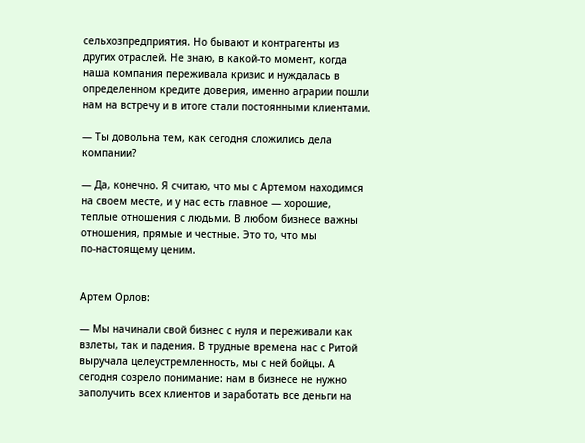сельхозпредприятия. Но бывают и контрагенты из других отраслей. Не знаю, в какой‑то момент, когда наша компания переживала кризис и нуждалась в определенном кредите доверия, именно аграрии пошли нам на встречу и в итоге стали постоянными клиентами.

— Ты довольна тем, как сегодня сложились дела компании?

— Да, конечно. Я считаю, что мы с Артемом находимся на своем месте, и у нас есть главное — хорошие, теплые отношения с людьми. В любом бизнесе важны отношения, прямые и честные. Это то, что мы по‑настоящему ценим.


Артем Орлов:

— Мы начинали свой бизнес с нуля и переживали как взлеты, так и падения. В трудные времена нас с Ритой выручала целеустремленность, мы с ней бойцы. А сегодня созрело понимание: нам в бизнесе не нужно заполучить всех клиентов и заработать все деньги на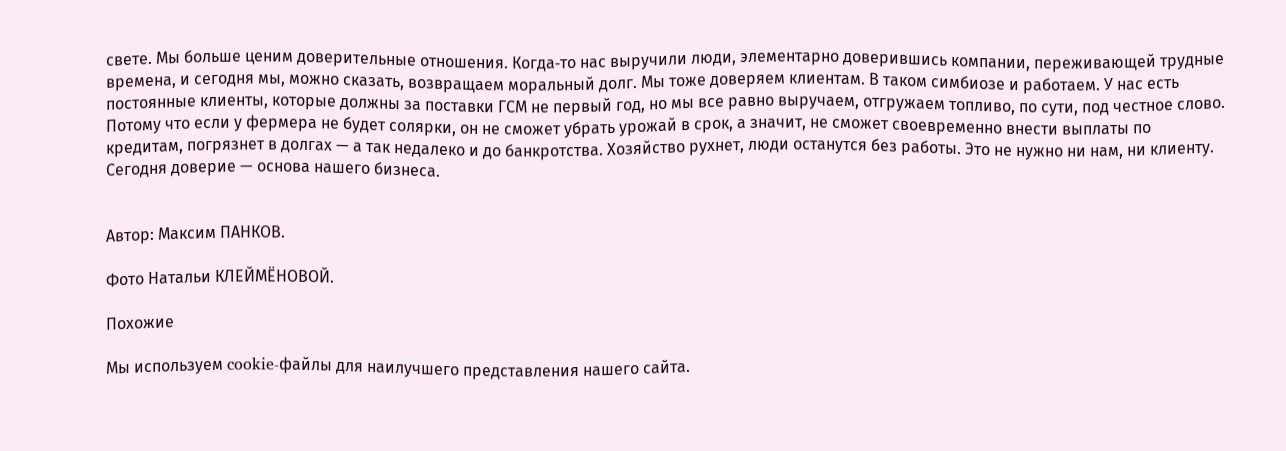свете. Мы больше ценим доверительные отношения. Когда‑то нас выручили люди, элементарно доверившись компании, переживающей трудные времена, и сегодня мы, можно сказать, возвращаем моральный долг. Мы тоже доверяем клиентам. В таком симбиозе и работаем. У нас есть постоянные клиенты, которые должны за поставки ГСМ не первый год, но мы все равно выручаем, отгружаем топливо, по сути, под честное слово. Потому что если у фермера не будет солярки, он не сможет убрать урожай в срок, а значит, не сможет своевременно внести выплаты по кредитам, погрязнет в долгах — а так недалеко и до банкротства. Хозяйство рухнет, люди останутся без работы. Это не нужно ни нам, ни клиенту. Сегодня доверие — основа нашего бизнеса.


Автор: Максим ПАНКОВ.

Фото Натальи КЛЕЙМЁНОВОЙ.

Похожие

Мы используем cookie-файлы для наилучшего представления нашего сайта.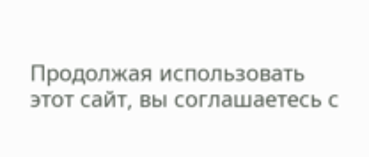Продолжая использовать этот сайт, вы соглашаетесь с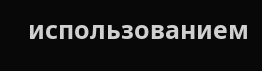использованием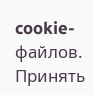cookie-файлов.
Принять